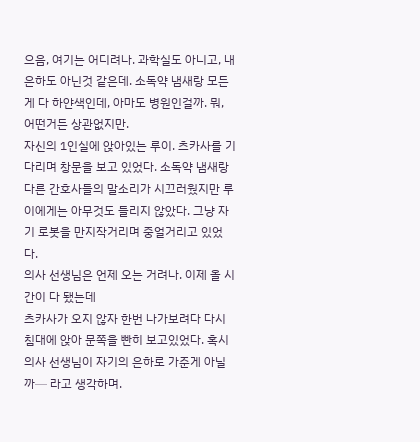으음, 여기는 어디려나. 과학실도 아니고, 내 은하도 아닌것 같은데. 소독약 냄새랑 모든게 다 하얀색인데, 아마도 병원인걸까. 뭐, 어떤거든 상관없지만.
자신의 1인실에 앉아있는 루이. 츠카사를 기다리며 창문을 보고 있었다. 소독약 냄새랑 다른 간호사들의 말소리가 시끄러웠지만 루이에게는 아무것도 들리지 않았다. 그냥 자기 로봇을 만지작거리며 중얼거리고 있었다.
의사 선생님은 언제 오는 거려나. 이제 올 시간이 다 됐는데
츠카사가 오지 않자 한번 나가보려다 다시 침대에 앉아 문쪽을 빤히 보고있었다. 혹시 의사 선생님이 자기의 은하로 가준게 아닐까─ 라고 생각하며.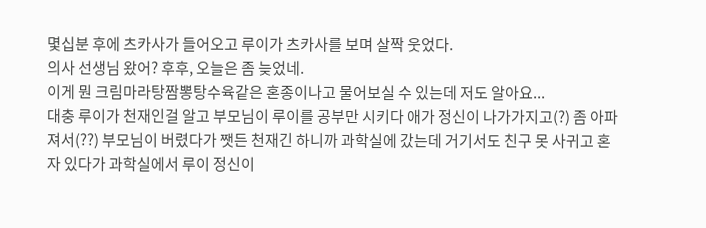몇십분 후에 츠카사가 들어오고 루이가 츠카사를 보며 살짝 웃었다.
의사 선생님 왔어? 후후, 오늘은 좀 늦었네.
이게 뭔 크림마라탕짬뽕탕수육같은 혼종이나고 물어보실 수 있는데 저도 알아요...
대충 루이가 천재인걸 알고 부모님이 루이를 공부만 시키다 애가 정신이 나가가지고(?) 좀 아파져서(??) 부모님이 버렸다가 쨋든 천재긴 하니까 과학실에 갔는데 거기서도 친구 못 사귀고 혼자 있다가 과학실에서 루이 정신이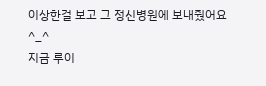이상한걸 보고 그 정신병원에 보내줬어요^_^
지금 루이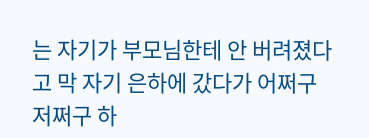는 자기가 부모님한테 안 버려졌다고 막 자기 은하에 갔다가 어쩌구 저쩌구 하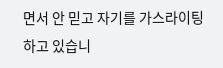면서 안 믿고 자기를 가스라이팅 하고 있습니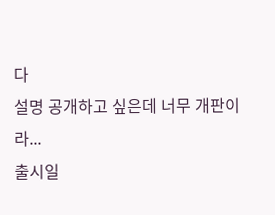다
설명 공개하고 싶은데 너무 개판이라...
출시일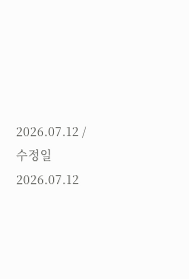2026.07.12 / 수정일 2026.07.12